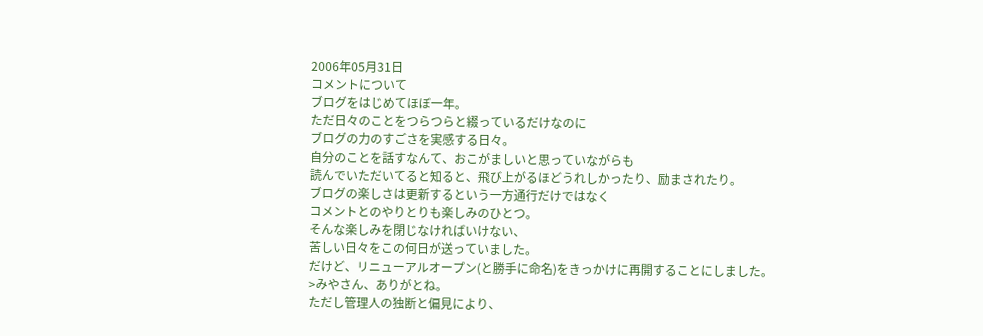2006年05月31日
コメントについて
ブログをはじめてほぼ一年。
ただ日々のことをつらつらと綴っているだけなのに
ブログの力のすごさを実感する日々。
自分のことを話すなんて、おこがましいと思っていながらも
読んでいただいてると知ると、飛び上がるほどうれしかったり、励まされたり。
ブログの楽しさは更新するという一方通行だけではなく
コメントとのやりとりも楽しみのひとつ。
そんな楽しみを閉じなければいけない、
苦しい日々をこの何日が送っていました。
だけど、リニューアルオープン(と勝手に命名)をきっかけに再開することにしました。
>みやさん、ありがとね。
ただし管理人の独断と偏見により、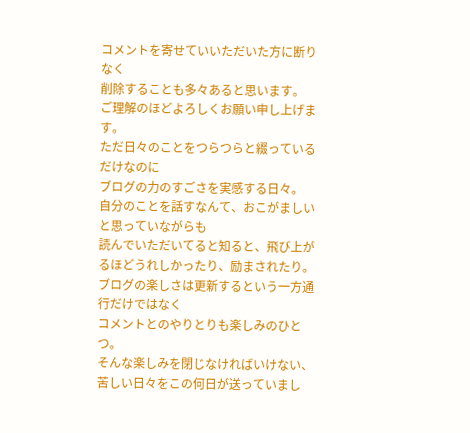コメントを寄せていいただいた方に断りなく
削除することも多々あると思います。
ご理解のほどよろしくお願い申し上げます。
ただ日々のことをつらつらと綴っているだけなのに
ブログの力のすごさを実感する日々。
自分のことを話すなんて、おこがましいと思っていながらも
読んでいただいてると知ると、飛び上がるほどうれしかったり、励まされたり。
ブログの楽しさは更新するという一方通行だけではなく
コメントとのやりとりも楽しみのひとつ。
そんな楽しみを閉じなければいけない、
苦しい日々をこの何日が送っていまし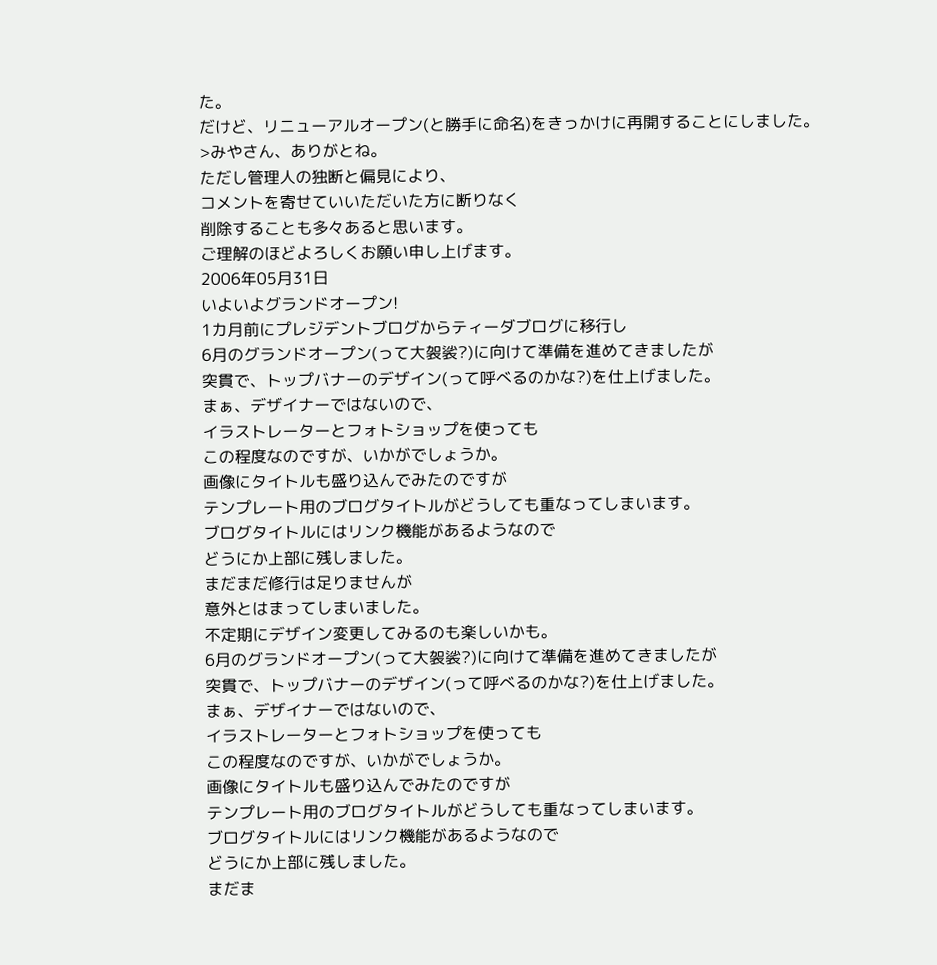た。
だけど、リニューアルオープン(と勝手に命名)をきっかけに再開することにしました。
>みやさん、ありがとね。
ただし管理人の独断と偏見により、
コメントを寄せていいただいた方に断りなく
削除することも多々あると思います。
ご理解のほどよろしくお願い申し上げます。
2006年05月31日
いよいよグランドオープン!
1カ月前にプレジデントブログからティーダブログに移行し
6月のグランドオープン(って大袈裟?)に向けて準備を進めてきましたが
突貫で、トップバナーのデザイン(って呼べるのかな?)を仕上げました。
まぁ、デザイナーではないので、
イラストレーターとフォトショップを使っても
この程度なのですが、いかがでしょうか。
画像にタイトルも盛り込んでみたのですが
テンプレート用のブログタイトルがどうしても重なってしまいます。
ブログタイトルにはリンク機能があるようなので
どうにか上部に残しました。
まだまだ修行は足りませんが
意外とはまってしまいました。
不定期にデザイン変更してみるのも楽しいかも。
6月のグランドオープン(って大袈裟?)に向けて準備を進めてきましたが
突貫で、トップバナーのデザイン(って呼べるのかな?)を仕上げました。
まぁ、デザイナーではないので、
イラストレーターとフォトショップを使っても
この程度なのですが、いかがでしょうか。
画像にタイトルも盛り込んでみたのですが
テンプレート用のブログタイトルがどうしても重なってしまいます。
ブログタイトルにはリンク機能があるようなので
どうにか上部に残しました。
まだま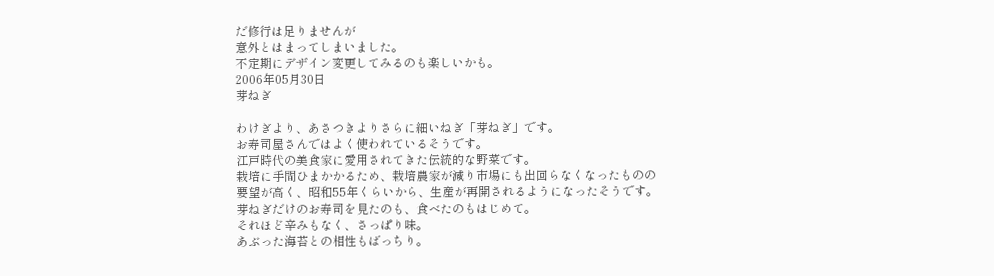だ修行は足りませんが
意外とはまってしまいました。
不定期にデザイン変更してみるのも楽しいかも。
2006年05月30日
芽ねぎ

わけぎより、あさつきよりさらに細いねぎ「芽ねぎ」です。
お寿司屋さんではよく使われているそうです。
江戸時代の美食家に愛用されてきた伝統的な野菜です。
栽培に手間ひまかかるため、栽培農家が減り市場にも出回らなくなったものの
要望が高く、昭和55年くらいから、生産が再開されるようになったそうです。
芽ねぎだけのお寿司を見たのも、食べたのもはじめて。
それほど辛みもなく、さっぱり味。
あぶった海苔との相性もばっちり。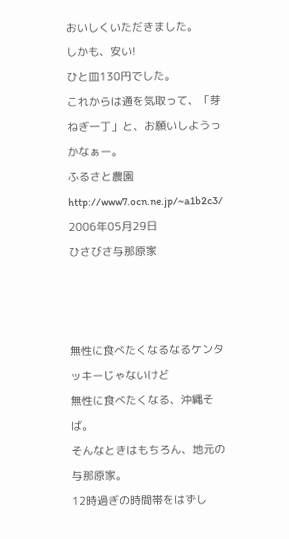おいしくいただきました。
しかも、安い!
ひと皿130円でした。
これからは通を気取って、「芽ねぎ一丁」と、お願いしようっかなぁー。
ふるさと農園
http://www7.ocn.ne.jp/~a1b2c3/
2006年05月29日
ひさびさ与那原家



無性に食べたくなるなるケンタッキーじゃないけど
無性に食べたくなる、沖縄そば。
そんなときはもちろん、地元の与那原家。
12時過ぎの時間帯をはずし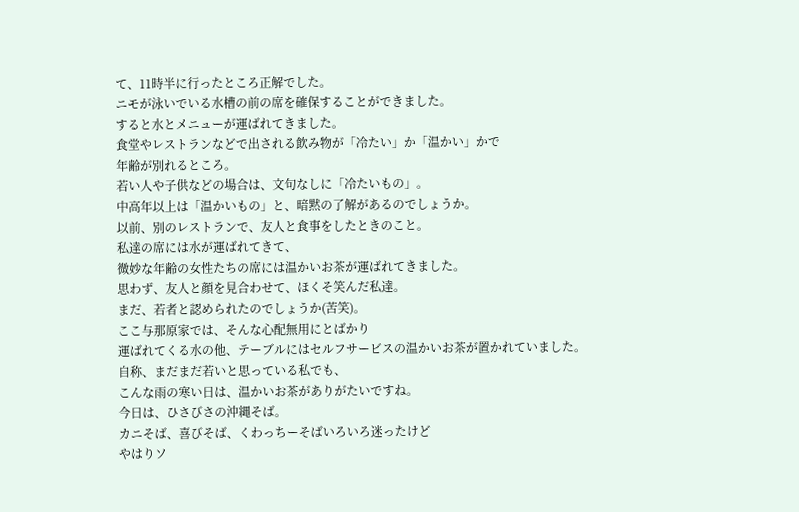て、11時半に行ったところ正解でした。
ニモが泳いでいる水槽の前の席を確保することができました。
すると水とメニューが運ばれてきました。
食堂やレストランなどで出される飲み物が「冷たい」か「温かい」かで
年齢が別れるところ。
若い人や子供などの場合は、文句なしに「冷たいもの」。
中高年以上は「温かいもの」と、暗黙の了解があるのでしょうか。
以前、別のレストランで、友人と食事をしたときのこと。
私達の席には水が運ばれてきて、
微妙な年齢の女性たちの席には温かいお茶が運ばれてきました。
思わず、友人と顔を見合わせて、ほくそ笑んだ私達。
まだ、若者と認められたのでしょうか(苦笑)。
ここ与那原家では、そんな心配無用にとばかり
運ばれてくる水の他、テーブルにはセルフサービスの温かいお茶が置かれていました。
自称、まだまだ若いと思っている私でも、
こんな雨の寒い日は、温かいお茶がありがたいですね。
今日は、ひさびさの沖縄そば。
カニそば、喜びそば、くわっちーそばいろいろ迷ったけど
やはりソ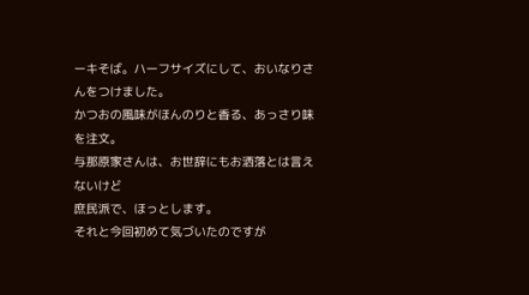ーキそば。ハーフサイズにして、おいなりさんをつけました。
かつおの風味がほんのりと香る、あっさり味を注文。
与那原家さんは、お世辞にもお洒落とは言えないけど
庶民派で、ほっとします。
それと今回初めて気づいたのですが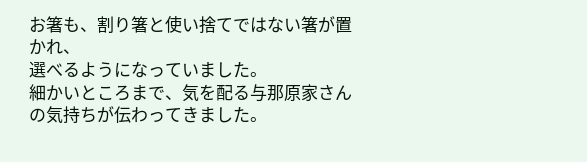お箸も、割り箸と使い捨てではない箸が置かれ、
選べるようになっていました。
細かいところまで、気を配る与那原家さんの気持ちが伝わってきました。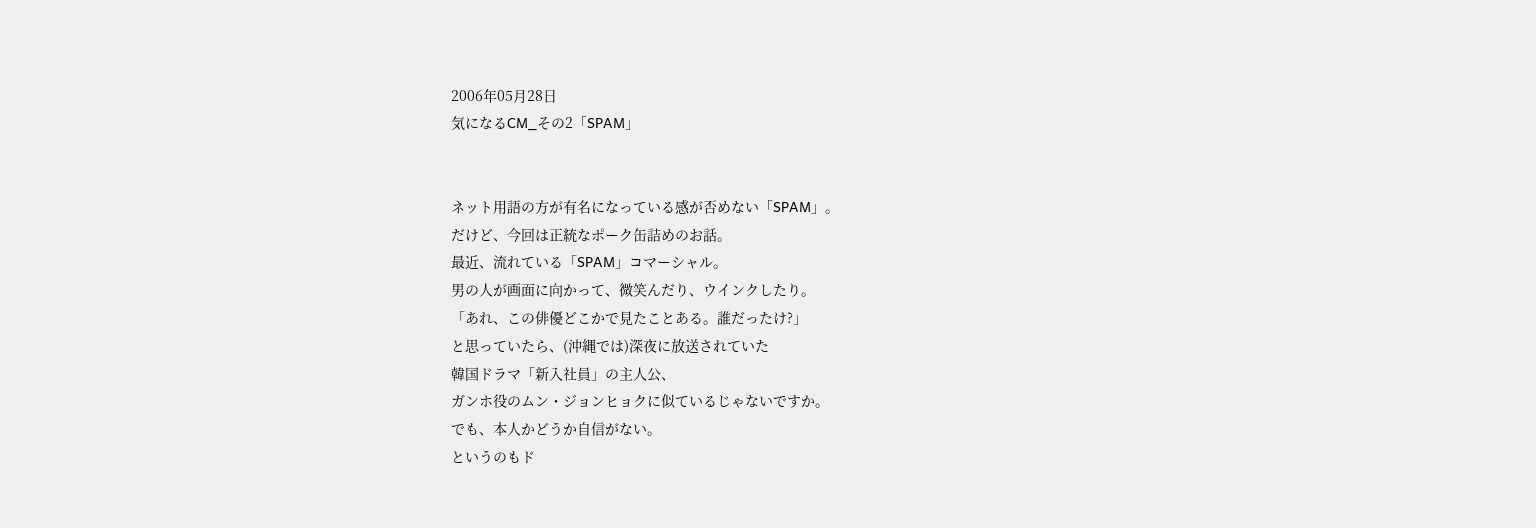2006年05月28日
気になるCM_その2「SPAM」


ネット用語の方が有名になっている感が否めない「SPAM」。
だけど、今回は正統なポーク缶詰めのお話。
最近、流れている「SPAM」コマーシャル。
男の人が画面に向かって、微笑んだり、ウインクしたり。
「あれ、この俳優どこかで見たことある。誰だったけ?」
と思っていたら、(沖縄では)深夜に放送されていた
韓国ドラマ「新入社員」の主人公、
ガンホ役のムン・ジョンヒョクに似ているじゃないですか。
でも、本人かどうか自信がない。
というのもド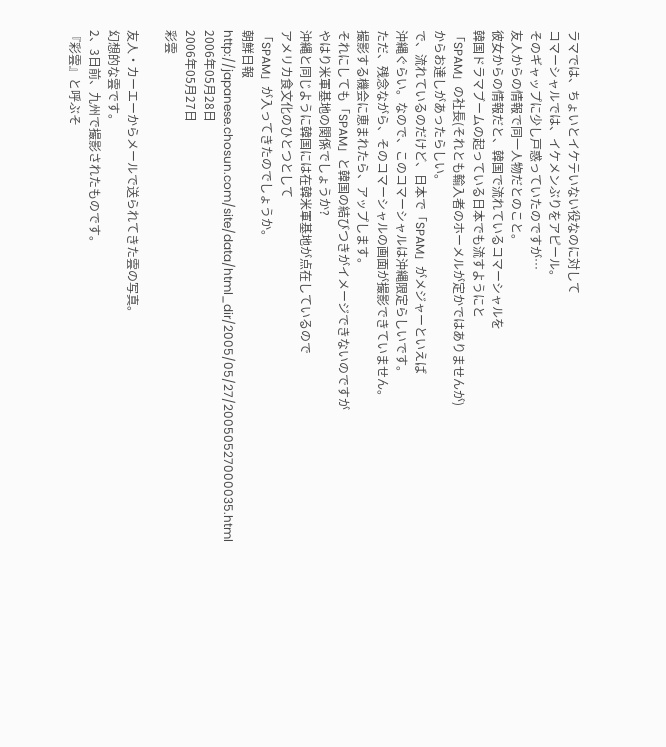ラマでは、ちょいとイケテいない役なのに対して
コマーシャルでは、イケメンぶりをアピール。
そのギャップに少し戸惑っていたのですが…
友人からの情報で同一人物だとのこと。
彼女からの情報だと、韓国で流れているコマーシャルを
韓国ドラマブームの起っている日本でも流すようにと
「SPAM」の社長(それとも輸入者のホーメルが定かではありませんが)
からお達しがあったらしい。
で、流れているのだけど、日本で「SPAM」がメジャーといえば
沖縄ぐらい。なので、このコマーシャルは沖縄限定らしいです。
ただ、残念ながら、そのコマーシャルの画面が撮影できていません。
撮影する機会に恵まれたら、アップします。
それにしても「SPAM」と韓国の結びつきがイメージできないのですが
やはり米軍基地の関係でしょうか?
沖縄と同じように韓国には在韓米軍基地が点在しているので
アメリカ食文化のひとつとして
「SPAM」が入ってきたのでしょうか。
朝鮮日報
http://japanese.chosun.com/site/data/html_dir/2005/05/27/20050527000035.html
2006年05月28日
2006年05月27日
彩雲

友人・カーエーからメールで送られてきた雲の写真。
幻想的な雲です。
2、3日前、九州で撮影されたものです。
『彩雲』と呼ぶそ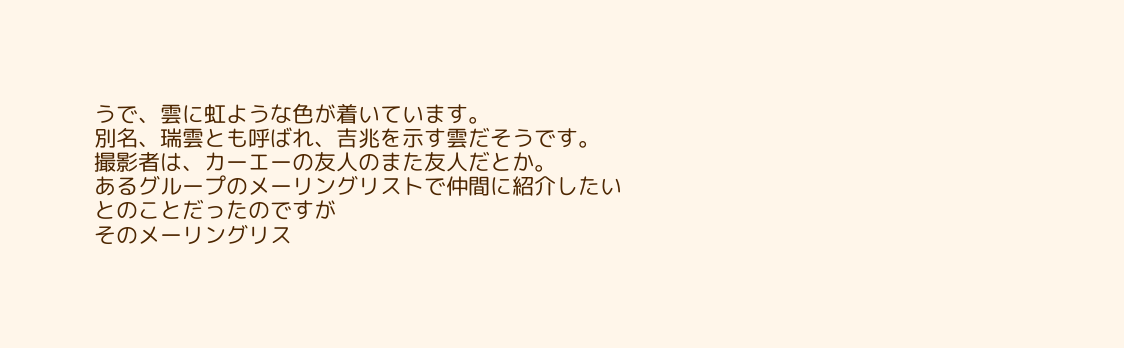うで、雲に虹ような色が着いています。
別名、瑞雲とも呼ばれ、吉兆を示す雲だそうです。
撮影者は、カーエーの友人のまた友人だとか。
あるグループのメーリングリストで仲間に紹介したいとのことだったのですが
そのメーリングリス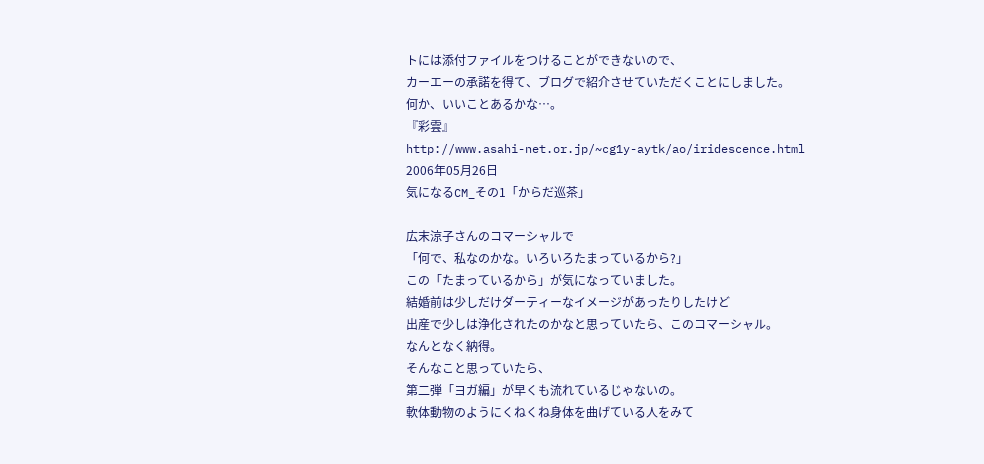トには添付ファイルをつけることができないので、
カーエーの承諾を得て、ブログで紹介させていただくことにしました。
何か、いいことあるかな…。
『彩雲』
http://www.asahi-net.or.jp/~cg1y-aytk/ao/iridescence.html
2006年05月26日
気になるCM_その1「からだ巡茶」

広末涼子さんのコマーシャルで
「何で、私なのかな。いろいろたまっているから?」
この「たまっているから」が気になっていました。
結婚前は少しだけダーティーなイメージがあったりしたけど
出産で少しは浄化されたのかなと思っていたら、このコマーシャル。
なんとなく納得。
そんなこと思っていたら、
第二弾「ヨガ編」が早くも流れているじゃないの。
軟体動物のようにくねくね身体を曲げている人をみて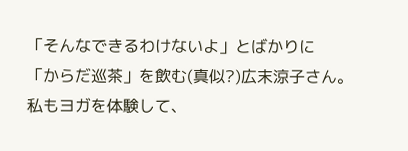「そんなできるわけないよ」とばかりに
「からだ巡茶」を飲む(真似?)広末涼子さん。
私もヨガを体験して、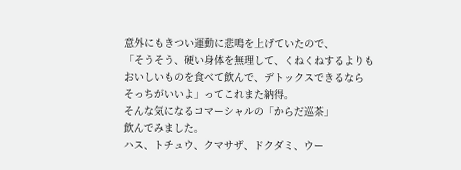意外にもきつい運動に悲鳴を上げていたので、
「そうそう、硬い身体を無理して、くねくねするよりも
おいしいものを食べて飲んで、デトックスできるなら
そっちがいいよ」ってこれまた納得。
そんな気になるコマーシャルの「からだ巡茶」
飲んでみました。
ハス、トチュウ、クマサザ、ドクダミ、ウー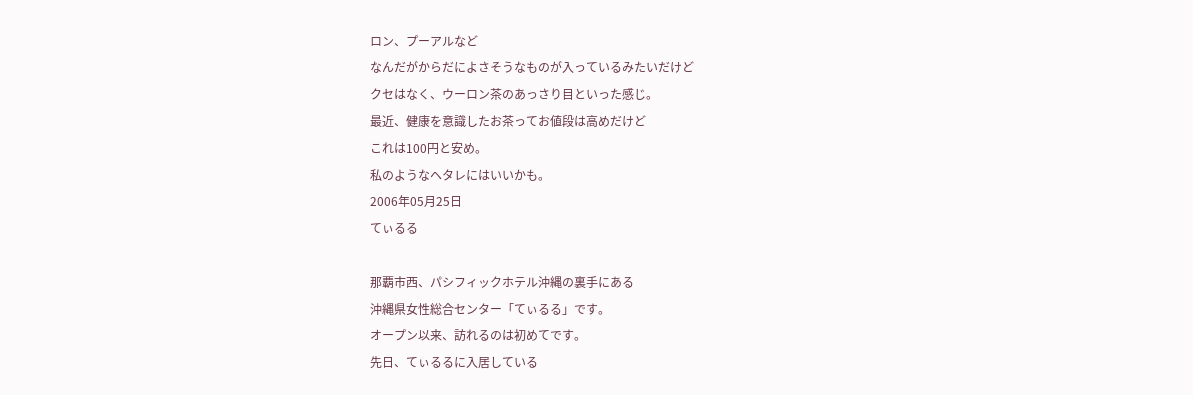ロン、プーアルなど
なんだがからだによさそうなものが入っているみたいだけど
クセはなく、ウーロン茶のあっさり目といった感じ。
最近、健康を意識したお茶ってお値段は高めだけど
これは100円と安め。
私のようなヘタレにはいいかも。
2006年05月25日
てぃるる

那覇市西、パシフィックホテル沖縄の裏手にある
沖縄県女性総合センター「てぃるる」です。
オープン以来、訪れるのは初めてです。
先日、てぃるるに入居している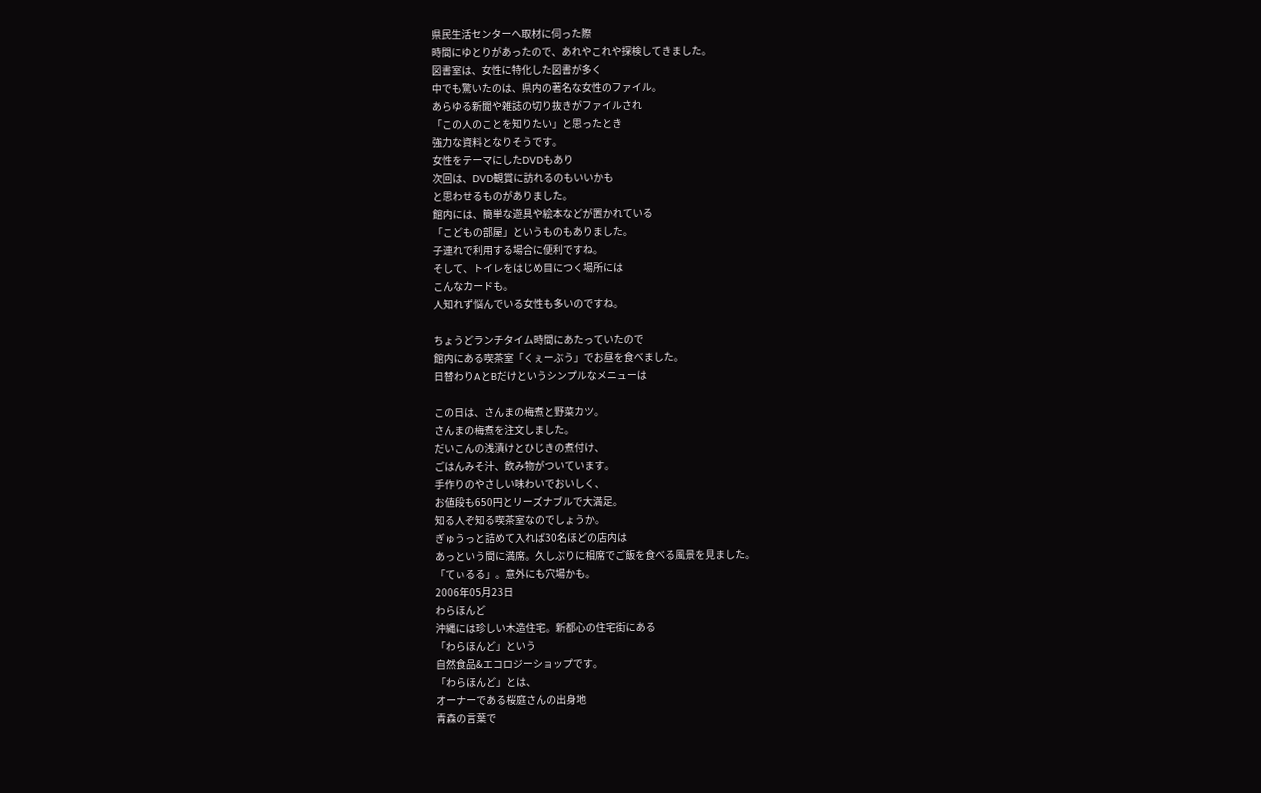県民生活センターへ取材に伺った際
時間にゆとりがあったので、あれやこれや探検してきました。
図書室は、女性に特化した図書が多く
中でも驚いたのは、県内の著名な女性のファイル。
あらゆる新聞や雑誌の切り抜きがファイルされ
「この人のことを知りたい」と思ったとき
強力な資料となりそうです。
女性をテーマにしたDVDもあり
次回は、DVD観賞に訪れるのもいいかも
と思わせるものがありました。
館内には、簡単な遊具や絵本などが置かれている
「こどもの部屋」というものもありました。
子連れで利用する場合に便利ですね。
そして、トイレをはじめ目につく場所には
こんなカードも。
人知れず悩んでいる女性も多いのですね。

ちょうどランチタイム時間にあたっていたので
館内にある喫茶室「くぇーぶう」でお昼を食べました。
日替わりAとBだけというシンプルなメニューは

この日は、さんまの梅煮と野菜カツ。
さんまの梅煮を注文しました。
だいこんの浅漬けとひじきの煮付け、
ごはんみそ汁、飲み物がついています。
手作りのやさしい味わいでおいしく、
お値段も650円とリーズナブルで大満足。
知る人ぞ知る喫茶室なのでしょうか。
ぎゅうっと詰めて入れば30名ほどの店内は
あっという間に満席。久しぶりに相席でご飯を食べる風景を見ました。
「てぃるる」。意外にも穴場かも。
2006年05月23日
わらほんど
沖縄には珍しい木造住宅。新都心の住宅街にある
「わらほんど」という
自然食品&エコロジーショップです。
「わらほんど」とは、
オーナーである桜庭さんの出身地
青森の言葉で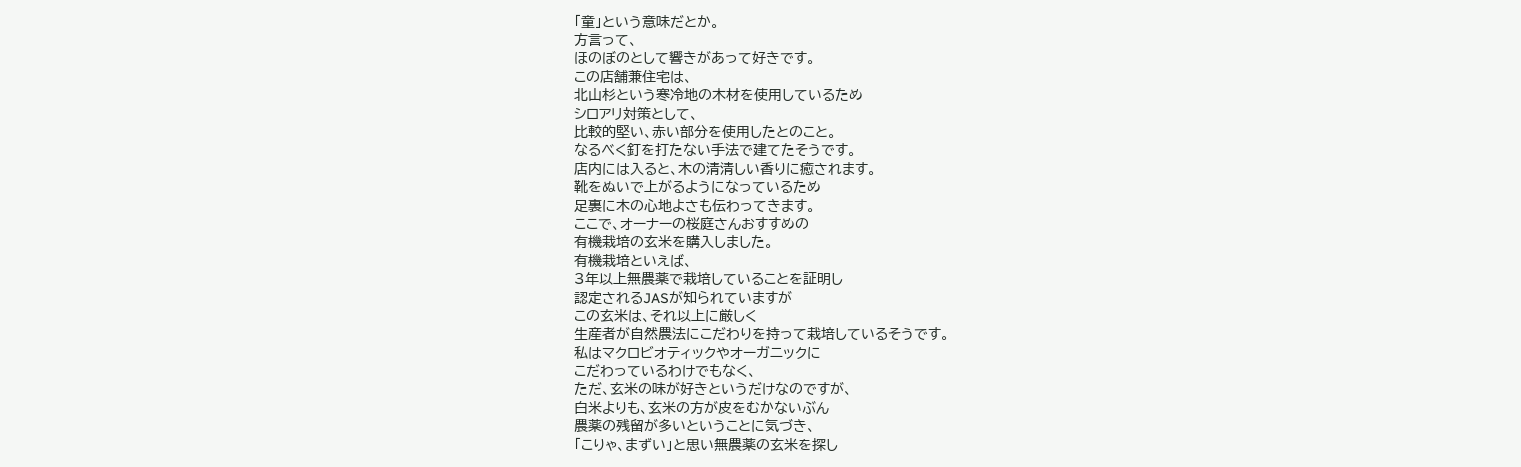「童」という意味だとか。
方言って、
ほのぼのとして響きがあって好きです。
この店舗兼住宅は、
北山杉という寒冷地の木材を使用しているため
シロアリ対策として、
比較的堅い、赤い部分を使用したとのこと。
なるべく釘を打たない手法で建てたそうです。
店内には入ると、木の清清しい香りに癒されます。
靴をぬいで上がるようになっているため
足裏に木の心地よさも伝わってきます。
ここで、オーナーの桜庭さんおすすめの
有機栽培の玄米を購入しました。
有機栽培といえば、
3年以上無農薬で栽培していることを証明し
認定されるJASが知られていますが
この玄米は、それ以上に厳しく
生産者が自然農法にこだわりを持って栽培しているそうです。
私はマクロビオティックやオーガニックに
こだわっているわけでもなく、
ただ、玄米の味が好きというだけなのですが、
白米よりも、玄米の方が皮をむかないぶん
農薬の残留が多いということに気づき、
「こりゃ、まずい」と思い無農薬の玄米を探し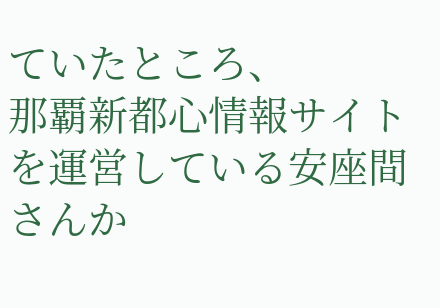ていたところ、
那覇新都心情報サイトを運営している安座間さんか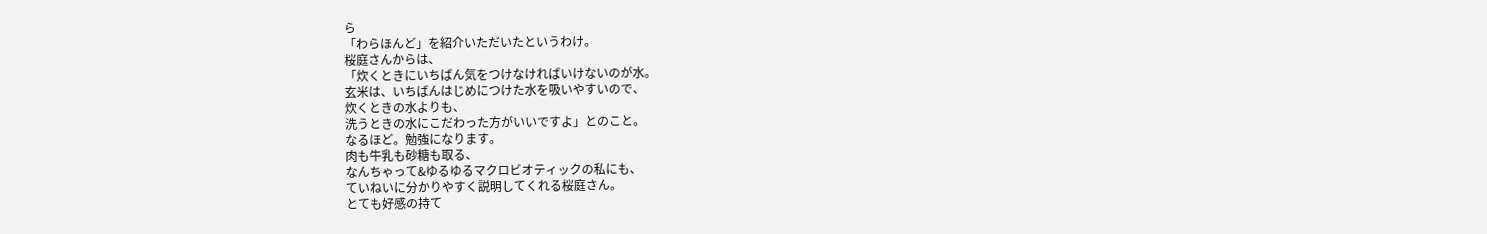ら
「わらほんど」を紹介いただいたというわけ。
桜庭さんからは、
「炊くときにいちばん気をつけなければいけないのが水。
玄米は、いちばんはじめにつけた水を吸いやすいので、
炊くときの水よりも、
洗うときの水にこだわった方がいいですよ」とのこと。
なるほど。勉強になります。
肉も牛乳も砂糖も取る、
なんちゃって&ゆるゆるマクロビオティックの私にも、
ていねいに分かりやすく説明してくれる桜庭さん。
とても好感の持て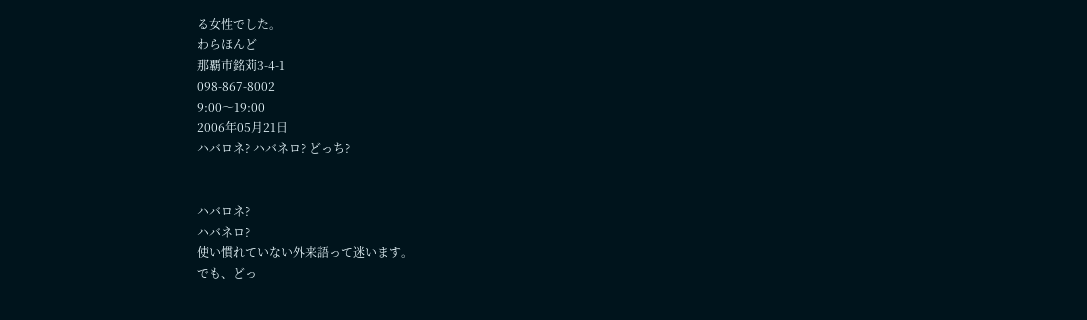る女性でした。
わらほんど
那覇市銘苅3-4-1
098-867-8002
9:00〜19:00
2006年05月21日
ハバロネ? ハバネロ? どっち?


ハバロネ?
ハバネロ?
使い慣れていない外来語って迷います。
でも、どっ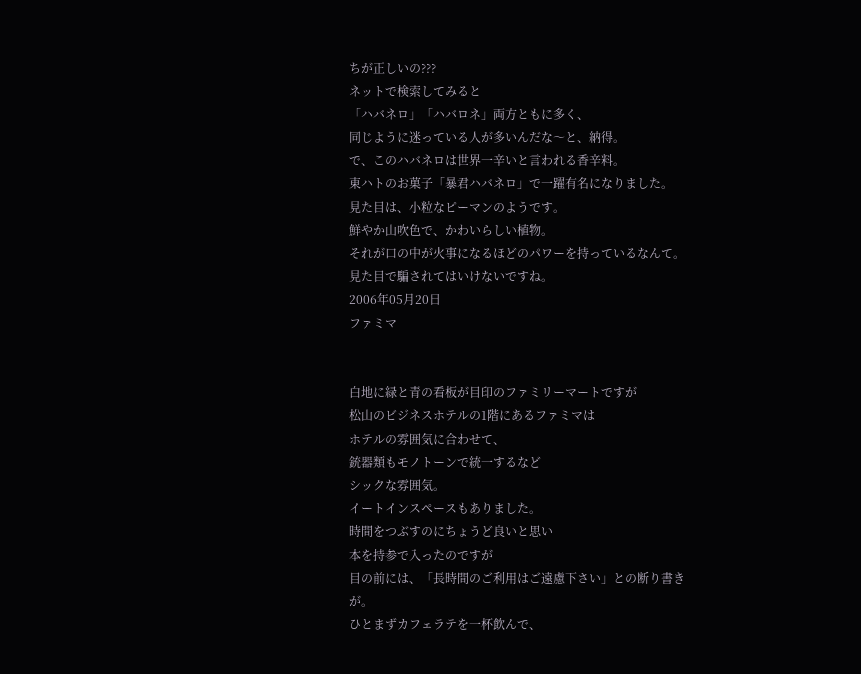ちが正しいの???
ネットで検索してみると
「ハバネロ」「ハバロネ」両方ともに多く、
同じように迷っている人が多いんだな〜と、納得。
で、このハバネロは世界一辛いと言われる香辛料。
東ハトのお菓子「暴君ハバネロ」で一躍有名になりました。
見た目は、小粒なピーマンのようです。
鮮やか山吹色で、かわいらしい植物。
それが口の中が火事になるほどのパワーを持っているなんて。
見た目で騙されてはいけないですね。
2006年05月20日
ファミマ


白地に緑と青の看板が目印のファミリーマートですが
松山のビジネスホテルの1階にあるファミマは
ホテルの雰囲気に合わせて、
銃器類もモノトーンで統一するなど
シックな雰囲気。
イートインスペースもありました。
時間をつぶすのにちょうど良いと思い
本を持参で入ったのですが
目の前には、「長時間のご利用はご遠慮下さい」との断り書きが。
ひとまずカフェラテを一杯飲んで、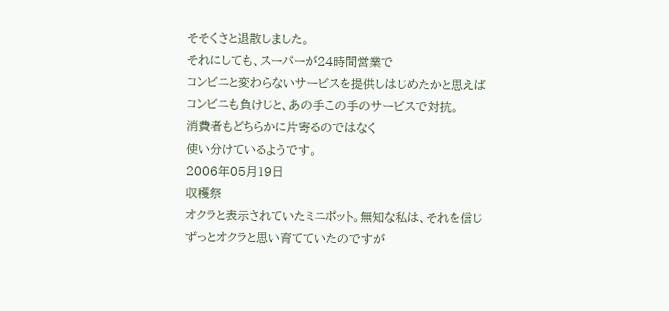そそくさと退散しました。
それにしても、スーパーが24時間営業で
コンビニと変わらないサービスを提供しはじめたかと思えば
コンビニも負けじと、あの手この手のサービスで対抗。
消費者もどちらかに片寄るのではなく
使い分けているようです。
2006年05月19日
収穫祭
オクラと表示されていたミニポット。無知な私は、それを信じ
ずっとオクラと思い育てていたのですが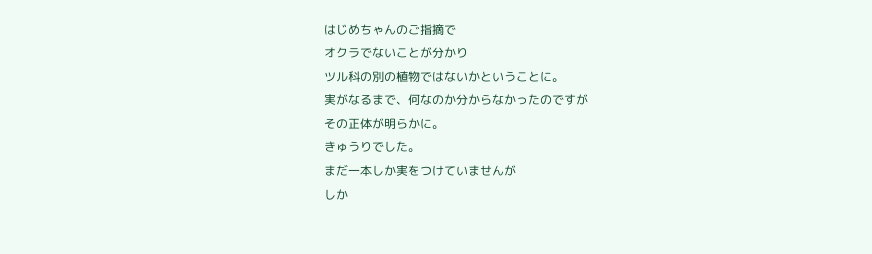はじめちゃんのご指摘で
オクラでないことが分かり
ツル科の別の植物ではないかということに。
実がなるまで、何なのか分からなかったのですが
その正体が明らかに。
きゅうりでした。
まだ一本しか実をつけていませんが
しか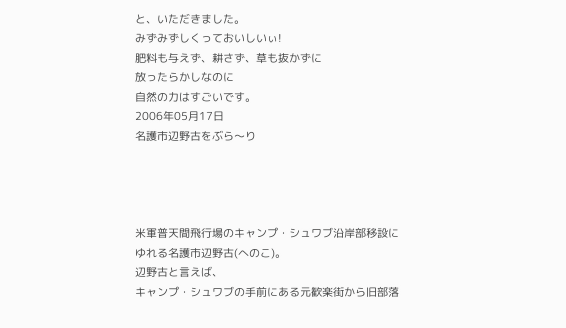と、いただきました。
みずみずしくっておいしいぃ!
肥料も与えず、耕さず、草も抜かずに
放ったらかしなのに
自然の力はすごいです。
2006年05月17日
名護市辺野古をぶら〜り




米軍普天間飛行場のキャンプ・シュワブ沿岸部移設に
ゆれる名護市辺野古(へのこ)。
辺野古と言えば、
キャンプ・シュワブの手前にある元歓楽街から旧部落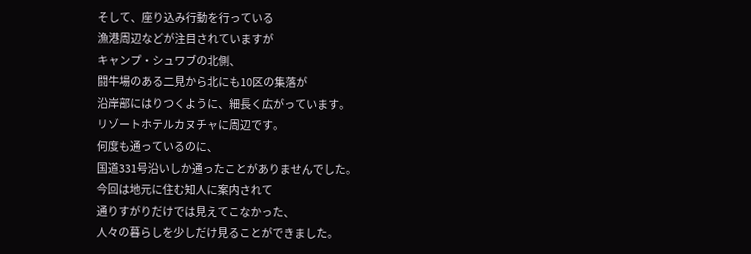そして、座り込み行動を行っている
漁港周辺などが注目されていますが
キャンプ・シュワブの北側、
闘牛場のある二見から北にも10区の集落が
沿岸部にはりつくように、細長く広がっています。
リゾートホテルカヌチャに周辺です。
何度も通っているのに、
国道331号沿いしか通ったことがありませんでした。
今回は地元に住む知人に案内されて
通りすがりだけでは見えてこなかった、
人々の暮らしを少しだけ見ることができました。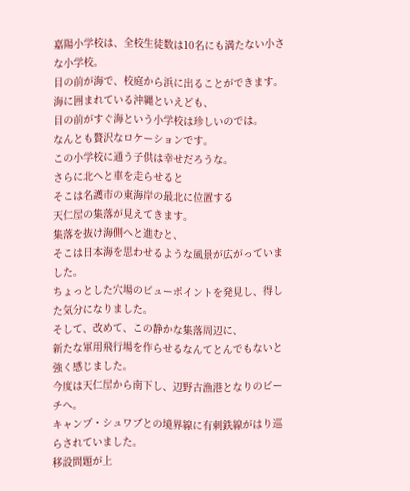嘉陽小学校は、全校生徒数は10名にも満たない小さな小学校。
目の前が海で、校庭から浜に出ることができます。
海に囲まれている沖縄といえども、
目の前がすぐ海という小学校は珍しいのでは。
なんとも贅沢なロケーションです。
この小学校に通う子供は幸せだろうな。
さらに北へと車を走らせると
そこは名護市の東海岸の最北に位置する
天仁屋の集落が見えてきます。
集落を抜け海側へと進むと、
そこは日本海を思わせるような風景が広がっていました。
ちょっとした穴場のビューポイントを発見し、得した気分になりました。
そして、改めて、この静かな集落周辺に、
新たな軍用飛行場を作らせるなんてとんでもないと強く感じました。
今度は天仁屋から南下し、辺野古漁港となりのビーチへ。
キャンプ・シュワブとの境界線に有刺鉄線がはり巡らされていました。
移設問題が上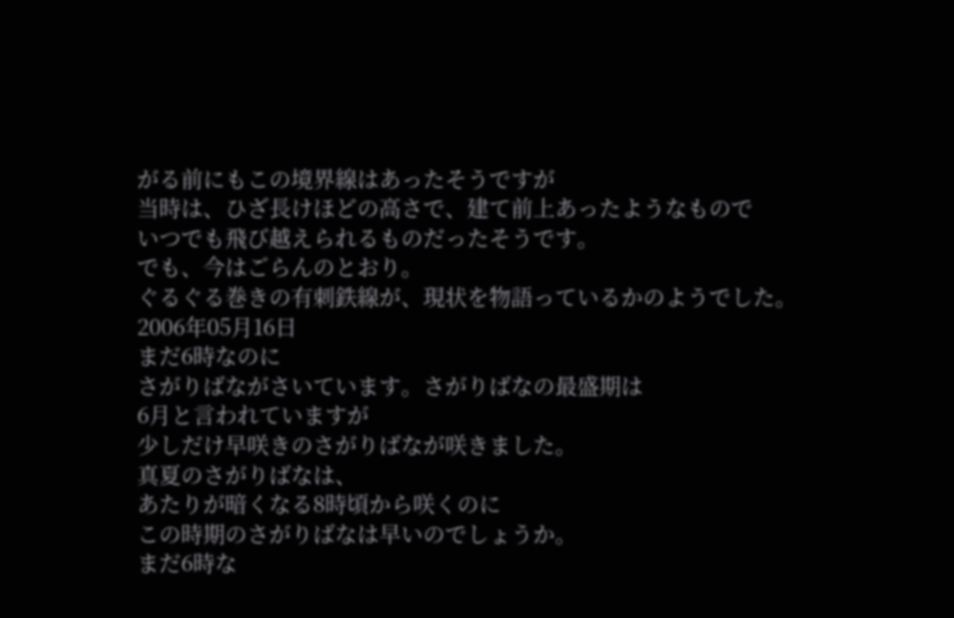がる前にもこの境界線はあったそうですが
当時は、ひざ長けほどの高さで、建て前上あったようなもので
いつでも飛び越えられるものだったそうです。
でも、今はごらんのとおり。
ぐるぐる巻きの有刺鉄線が、現状を物語っているかのようでした。
2006年05月16日
まだ6時なのに
さがりばながさいています。さがりばなの最盛期は
6月と言われていますが
少しだけ早咲きのさがりばなが咲きました。
真夏のさがりばなは、
あたりが暗くなる8時頃から咲くのに
この時期のさがりばなは早いのでしょうか。
まだ6時な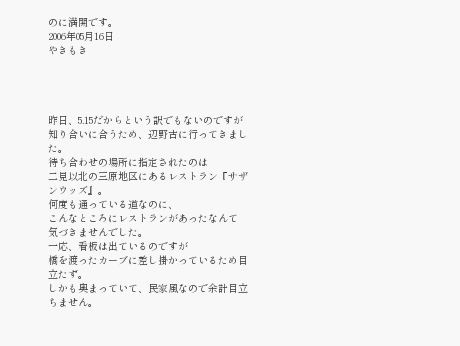のに満開です。
2006年05月16日
やきもき




昨日、5.15だからという訳でもないのですが
知り合いに合うため、辺野古に行ってきました。
待ち合わせの場所に指定されたのは
二見以北の三原地区にあるレストラン『サザンウッズ』。
何度も通っている道なのに、
こんなところにレストランがあったなんて
気づきませんでした。
一応、看板は出ているのですが
橋を渡ったカーブに差し掛かっているため目立たず。
しかも奥まっていて、民家風なので余計目立ちません。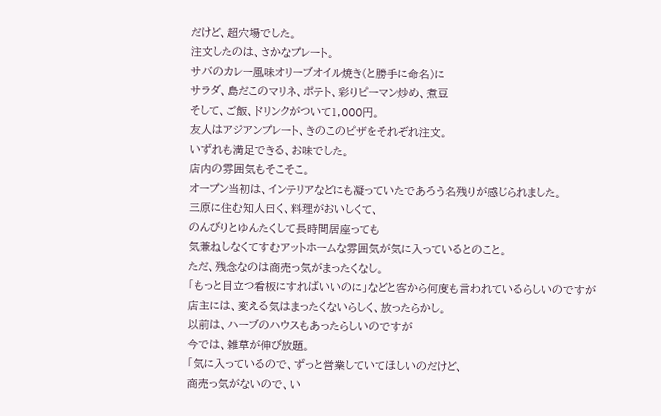だけど、超穴場でした。
注文したのは、さかなプレート。
サバのカレー風味オリーブオイル焼き(と勝手に命名)に
サラダ、島だこのマリネ、ポテト、彩りピーマン炒め、煮豆
そして、ご飯、ドリンクがついて1,000円。
友人はアジアンプレート、きのこのピザをそれぞれ注文。
いずれも満足できる、お味でした。
店内の雰囲気もそこそこ。
オープン当初は、インテリアなどにも凝っていたであろう名残りが感じられました。
三原に住む知人曰く、料理がおいしくて、
のんびりとゆんたくして長時間居座っても
気兼ねしなくてすむアットホームな雰囲気が気に入っているとのこと。
ただ、残念なのは商売っ気がまったくなし。
「もっと目立つ看板にすればいいのに」などと客から何度も言われているらしいのですが
店主には、変える気はまったくないらしく、放ったらかし。
以前は、ハーブのハウスもあったらしいのですが
今では、雑草が伸び放題。
「気に入っているので、ずっと営業していてほしいのだけど、
商売っ気がないので、い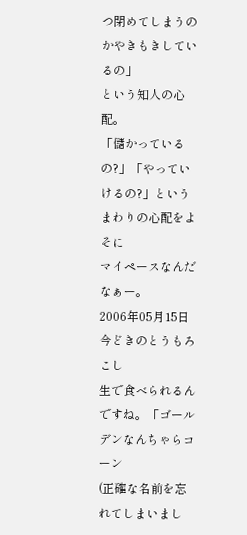つ閉めてしまうのかやきもきしているの」
という知人の心配。
「儲かっているの?」「やっていけるの?」というまわりの心配をよそに
マイペースなんだなぁー。
2006年05月15日
今どきのとうもろこし
生で食べられるんですね。「ゴールデンなんちゃらコーン
(正確な名前を忘れてしまいまし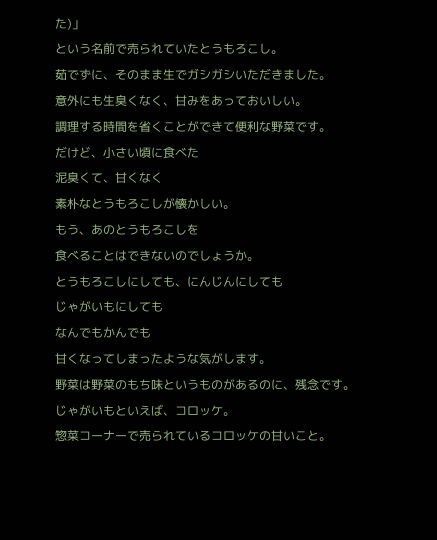た)」
という名前で売られていたとうもろこし。
茹でずに、そのまま生でガシガシいただきました。
意外にも生臭くなく、甘みをあっておいしい。
調理する時間を省くことができて便利な野菜です。
だけど、小さい頃に食べた
泥臭くて、甘くなく
素朴なとうもろこしが懐かしい。
もう、あのとうもろこしを
食べることはできないのでしょうか。
とうもろこしにしても、にんじんにしても
じゃがいもにしても
なんでもかんでも
甘くなってしまったような気がします。
野菜は野菜のもち味というものがあるのに、残念です。
じゃがいもといえば、コロッケ。
惣菜コーナーで売られているコロッケの甘いこと。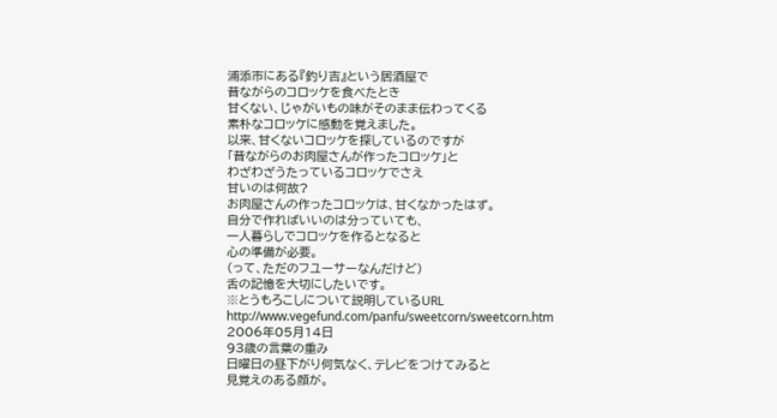浦添市にある『釣り吉』という居酒屋で
昔ながらのコロッケを食べたとき
甘くない、じゃがいもの味がそのまま伝わってくる
素朴なコロッケに感動を覚えました。
以来、甘くないコロッケを探しているのですが
「昔ながらのお肉屋さんが作ったコロッケ」と
わざわざうたっているコロッケでさえ
甘いのは何故?
お肉屋さんの作ったコロッケは、甘くなかったはず。
自分で作ればいいのは分っていても、
一人暮らしでコロッケを作るとなると
心の準備が必要。
(って、ただのフユーサーなんだけど)
舌の記憶を大切にしたいです。
※とうもろこしについて説明しているURL
http://www.vegefund.com/panfu/sweetcorn/sweetcorn.htm
2006年05月14日
93歳の言葉の重み
日曜日の昼下がり何気なく、テレビをつけてみると
見覚えのある顔が。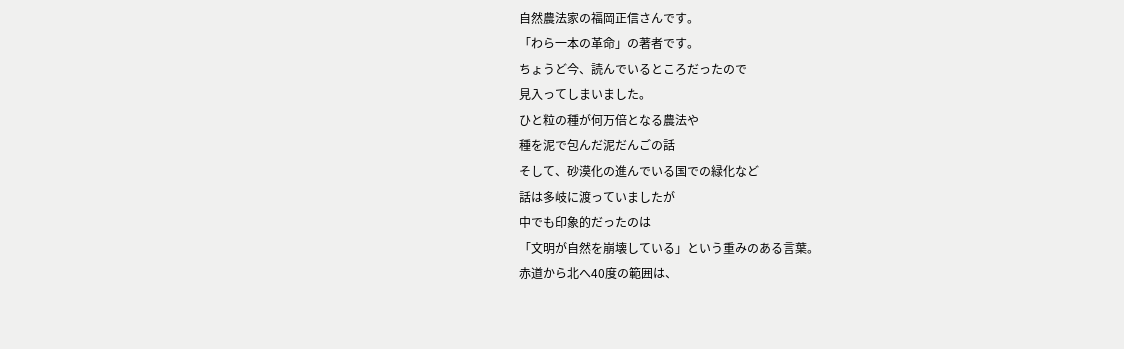自然農法家の福岡正信さんです。
「わら一本の革命」の著者です。
ちょうど今、読んでいるところだったので
見入ってしまいました。
ひと粒の種が何万倍となる農法や
種を泥で包んだ泥だんごの話
そして、砂漠化の進んでいる国での緑化など
話は多岐に渡っていましたが
中でも印象的だったのは
「文明が自然を崩壊している」という重みのある言葉。
赤道から北へ40度の範囲は、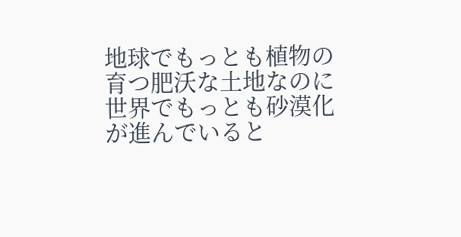地球でもっとも植物の育つ肥沃な土地なのに
世界でもっとも砂漠化が進んでいると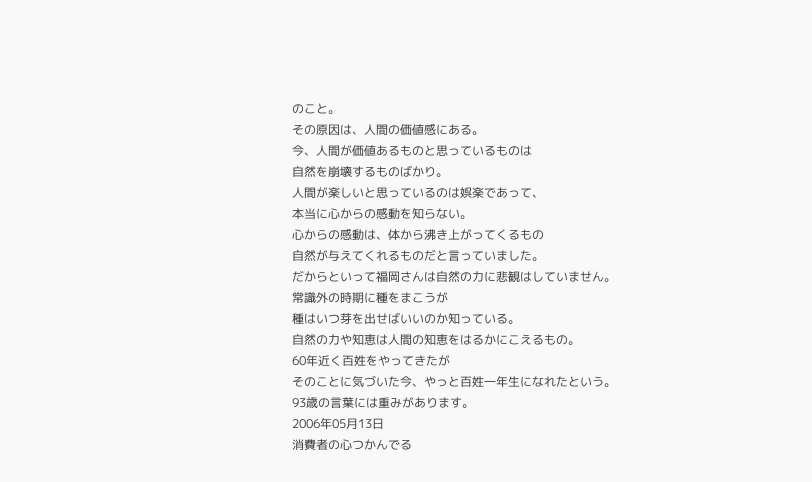のこと。
その原因は、人間の価値感にある。
今、人間が価値あるものと思っているものは
自然を崩壊するものばかり。
人間が楽しいと思っているのは娯楽であって、
本当に心からの感動を知らない。
心からの感動は、体から沸き上がってくるもの
自然が与えてくれるものだと言っていました。
だからといって福岡さんは自然の力に悲観はしていません。
常識外の時期に種をまこうが
種はいつ芽を出せばいいのか知っている。
自然の力や知恵は人間の知恵をはるかにこえるもの。
60年近く百姓をやってきたが
そのことに気づいた今、やっと百姓一年生になれたという。
93歳の言葉には重みがあります。
2006年05月13日
消費者の心つかんでる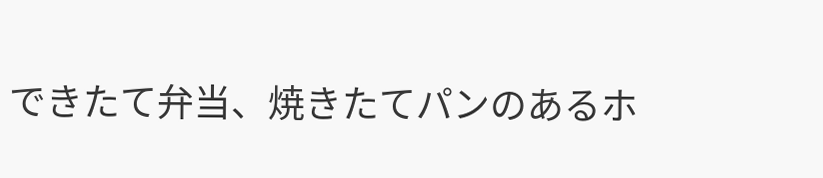できたて弁当、焼きたてパンのあるホ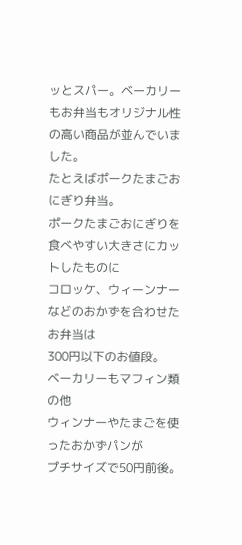ッとスパー。ベーカリーもお弁当もオリジナル性の高い商品が並んでいました。
たとえばポークたまごおにぎり弁当。
ポークたまごおにぎりを食べやすい大きさにカットしたものに
コロッケ、ウィーンナーなどのおかずを合わせたお弁当は
300円以下のお値段。
ベーカリーもマフィン類の他
ウィンナーやたまごを使ったおかずパンが
プチサイズで50円前後。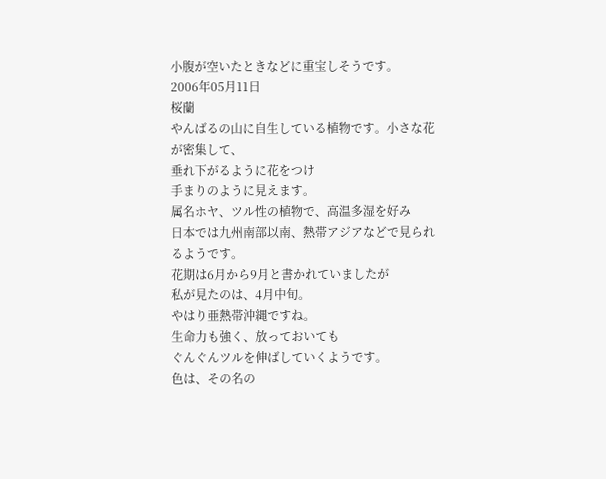小腹が空いたときなどに重宝しそうです。
2006年05月11日
桜蘭
やんばるの山に自生している植物です。小さな花が密集して、
垂れ下がるように花をつけ
手まりのように見えます。
属名ホヤ、ツル性の植物で、高温多湿を好み
日本では九州南部以南、熱帯アジアなどで見られるようです。
花期は6月から9月と書かれていましたが
私が見たのは、4月中旬。
やはり亜熱帯沖縄ですね。
生命力も強く、放っておいても
ぐんぐんツルを伸ばしていくようです。
色は、その名の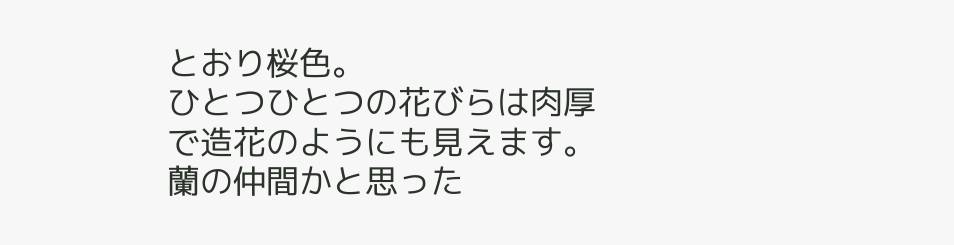とおり桜色。
ひとつひとつの花びらは肉厚で造花のようにも見えます。
蘭の仲間かと思った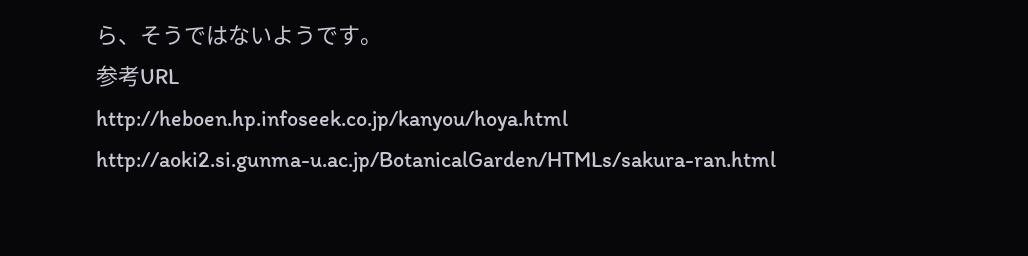ら、そうではないようです。
参考URL
http://heboen.hp.infoseek.co.jp/kanyou/hoya.html
http://aoki2.si.gunma-u.ac.jp/BotanicalGarden/HTMLs/sakura-ran.html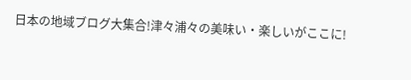日本の地域ブログ大集合!津々浦々の美味い・楽しいがここに!